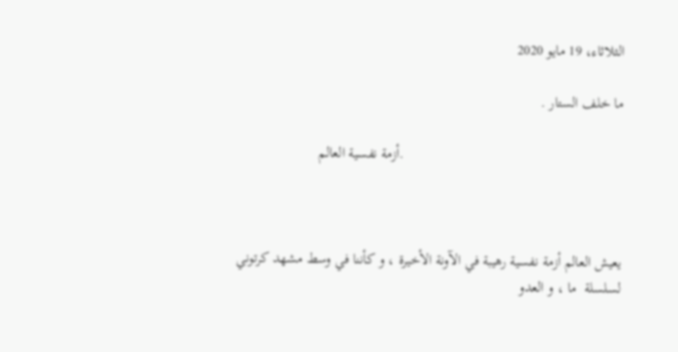الثلاثاء، 19 مايو 2020

ما خلف الستار .

                                                          .أزمة نفسية العالم



يعيش العالم أزمة نفسية رهيبة في الآونة الأخيرة ، و كأننا في وسط مشهد كرتوني لسلسلة  ما ، و العدو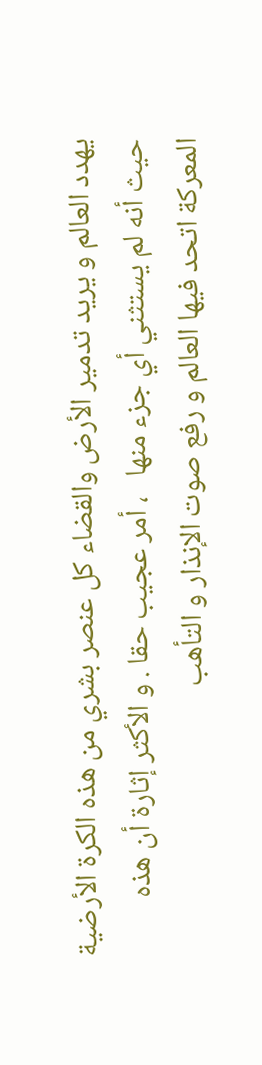يهدد العالم و يريد تدمير الأرض والقضاء كل عنصر بشري من هذه الكرة الأرضية حيث أنه لم يستثني أي جزء منها   ، أمر عجيب حقا . و الأكثر إثارة أن هذه المعركة اتحد فيها العالم و رفع صوت الإنذار و التأهب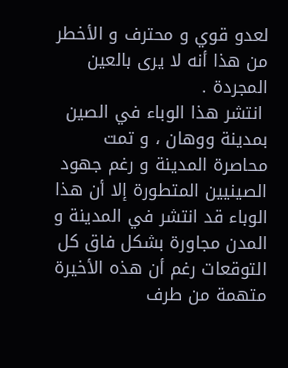لعدو قوي و محترف و الأخطر من هذا أنه لا يرى بالعين المجردة .
 انتشر هذا الوباء في الصين بمدينة ووهان ، و تمت محاصرة المدينة و رغم جهود الصينيين المتطورة إلا أن هذا الوباء قد انتشر في المدينة و المدن مجاورة بشكل فاق كل التوقعات رغم أن هذه الأخيرة متهمة من طرف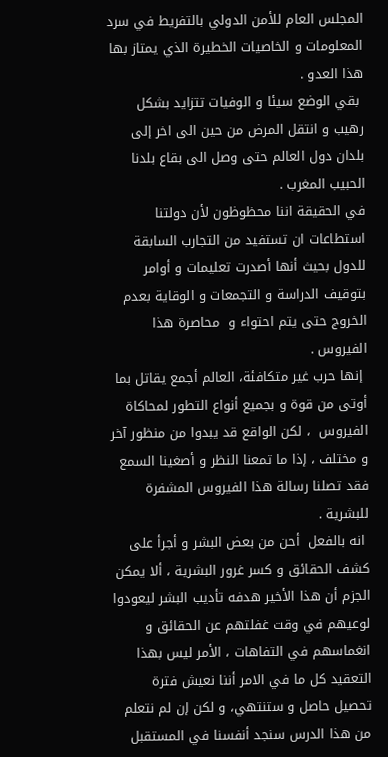المجلس العام للأمن الدولي بالتفريط في سرد المعلومات و الخاصيات الخطيرة الذي يمتاز بها هذا العدو .
 بقي الوضع سيئا و الوفيات تتزايد بشكل رهيب و انتقل المرض من حين الى اخر إلى بلدان دول العالم حتى وصل الى بقاع بلدنا الحبيب المغرب .
في الحقيقة اننا محظوظون لأن دولتنا استطاعات ان تستفيد من التجارب السابقة للدول بحيث أنها أصدرت تعليمات و أوامر بتوقيف الدراسة و التجمعات و الوقاية بعدم الخروج حتى يتم احتواء و  محاصرة هذا الفيروس .
 إنها حرب غير متكافئة، العالم أجمع يقاتل بما أوتى من قوة و بجميع أنواع التطور لمحاكاة الفيروس  ، لكن الواقع قد يبدوا من منظور آخر و مختلف ، إذا ما تمعنا النظر و أصغينا السمع فقد تصلنا رسالة هذا الفيروس المشفرة للبشرية .
 انه بالفعل  أحن من بعض البشر و أجرأ على كشف الحقائق و كسر غرور البشرية ، ألا يمكن الجزم أن هذا الأخير هدفه تأديب البشر ليعودوا لوعيهم في وقت غفلتهم عن الحقائق و انغماسهم في التفاهات ، الأمر ليس بهذا التعقيد كل ما في الامر أننا نعيش فترة تحصيل حاصل و ستنتهي، و لكن إن لم نتعلم من هذا الدرس سنجد أنفسنا في المستقبل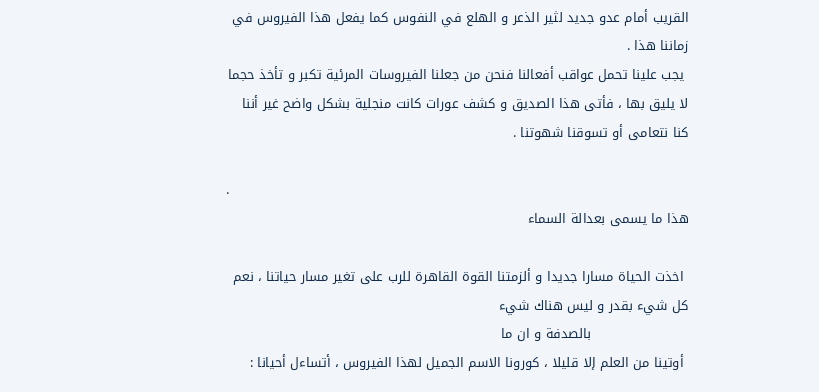القريب أمام عدو جديد لثير الذعر و الهلع في النفوس كما يفعل هذا الفيروس في زماننا هذا .
 يجب علينا تحمل عواقب أفعالنا فنحن من جعلنا الفيروسات المرئية تكبر و تأخذ حجما لا يليق بها ، فأتى هذا الصديق و كشف عورات كانت منجلية بشكل واضح غير أننا كنا نتعامى أو تسوقنا شهوتنا .

                                                                                                        .  هذا ما يسمى بعدالة السماء

 اخذت الحياة مسارا جديدا و ألزمتنا القوة القاهرة للرب على تغير مسار حياتنا ، نعم كل شيء بقدر و ليس هناك شيء
                      بالصدفة و ان ما
 أوتينا من العلم إلا قليلا ، كورونا الاسم الجميل لهذا الفيروس ، أتساءل أحيانا :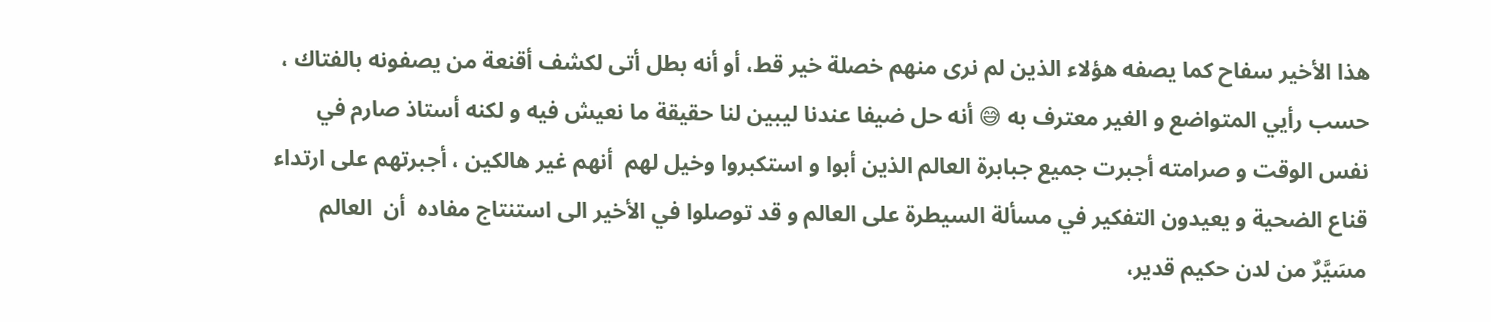هذا الأخير سفاح كما يصفه هؤلاء الذين لم نرى منهم خصلة خير قط، أو أنه بطل أتى لكشف أقنعة من يصفونه بالفتاك ، حسب رأيي المتواضع و الغير معترف به 😅 أنه حل ضيفا عندنا ليبين لنا حقيقة ما نعيش فيه و لكنه أستاذ صارم في نفس الوقت و صرامته أجبرت جميع جبابرة العالم الذين أبوا و استكبروا وخيل لهم  أنهم غير هالكين ، أجبرتهم على ارتداء  قناع الضحية و يعيدون التفكير في مسألة السيطرة على العالم و قد توصلوا في الأخير الى استنتاج مفاده  أن  العالم مسَيَّرٌ من لدن حكيم قدير،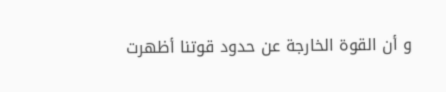و أن القوة الخارجة عن حدود قوتنا أظهرت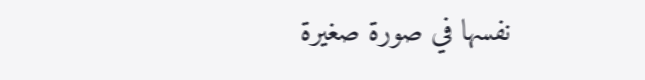نفسها في صورة صغيرة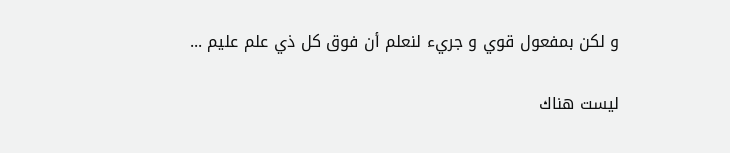و لكن بمفعول قوي و جريء لنعلم أن فوق كل ذي علم عليم ...

ليست هناك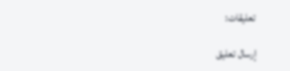تعليقات:

إرسال تعليق